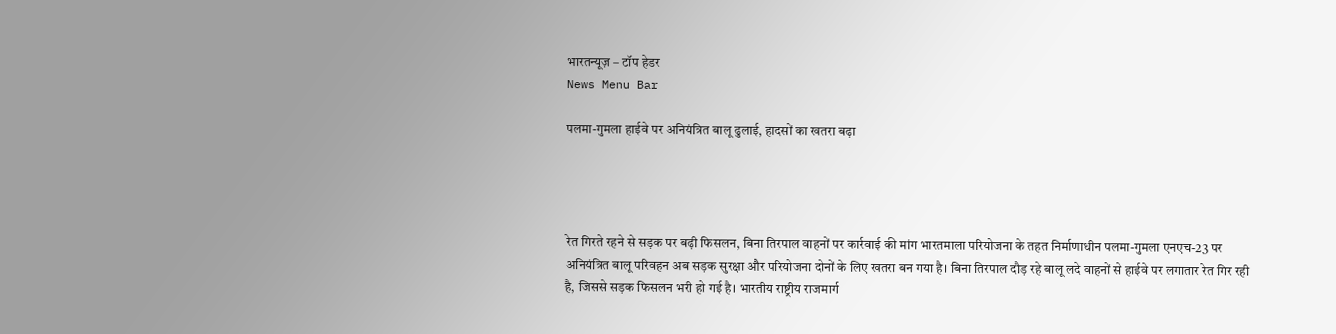भारतन्यूज़ – टॉप हेडर
News Menu Bar

पलमा-गुमला हाईवे पर अनियंत्रित बालू ढुलाई, हादसों का खतरा बढ़ा




रेत गिरते रहने से सड़क पर बढ़ी फिसलन, बिना तिरपाल वाहनों पर कार्रवाई की मांग भारतमाला परियोजना के तहत निर्माणाधीन पलमा-गुमला एनएच-23 पर अनियंत्रित बालू परिवहन अब सड़क सुरक्षा और परियोजना दोनों के लिए खतरा बन गया है। बिना तिरपाल दौड़ रहे बालू लदे वाहनों से हाईवे पर लगातार रेत गिर रही है, जिससे सड़क फिसलन भरी हो गई है। भारतीय राष्ट्रीय राजमार्ग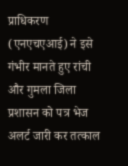प्राधिकरण (एनएचएआई) ने इसे गंभीर मानते हुए रांची और गुमला जिला प्रशासन को पत्र भेज अलर्ट जारी कर तत्काल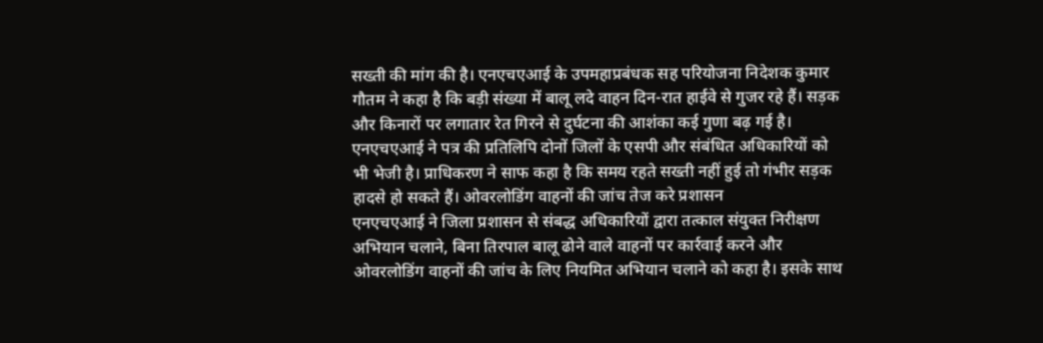सख्ती की मांग की है। एनएचएआई के उपमहाप्रबंधक सह परियोजना निदेशक कुमार गौतम ने कहा है कि बड़ी संख्या में बालू लदे वाहन दिन-रात हाईवे से गुजर रहे हैं। सड़क और किनारों पर लगातार रेत गिरने से दुर्घटना की आशंका कई गुणा बढ़ गई है। एनएचएआई ने पत्र की प्रतिलिपि दोनों जिलों के एसपी और संबंधित अधिकारियों को भी भेजी है। प्राधिकरण ने साफ कहा है कि समय रहते सख्ती नहीं हुई तो गंभीर सड़क हादसे हो सकते हैं। ओवरलोडिंग वाहनों की जांच तेज करे प्रशासन
एनएचएआई ने जिला प्रशासन से संबद्ध अधिकारियों द्वारा तत्काल संयुक्त निरीक्षण अभियान चलाने, बिना तिरपाल बालू ढोने वाले वाहनों पर कार्रवाई करने और ओवरलोडिंग वाहनों की जांच के लिए नियमित अभियान चलाने को कहा है। इसके साथ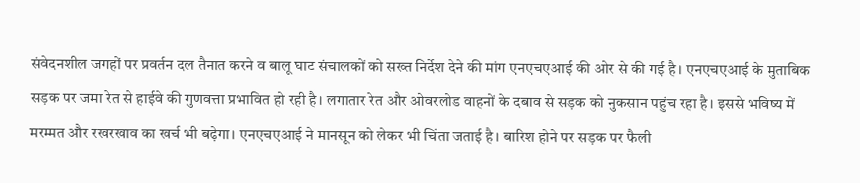संवेदनशील जगहों पर प्रवर्तन दल तैनात करने व बालू घाट संचालकों को सख्त निर्देश देने की मांग एनएचएआई की ओर से की गई है। एनएचएआई के मुताबिक सड़क पर जमा रेत से हाईवे की गुणवत्ता प्रभावित हो रही है। लगातार रेत और ओवरलोड वाहनों के दबाव से सड़क को नुकसान पहुंच रहा है। इससे भविष्य में मरम्मत और रखरखाव का खर्च भी बढ़ेगा। एनएचएआई ने मानसून को लेकर भी चिंता जताई है। बारिश होने पर सड़क पर फैली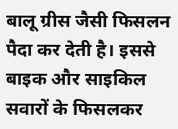बालू ग्रीस जैसी फिसलन पैदा कर देती है। इससे बाइक और साइकिल सवारों के फिसलकर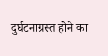दुर्घटनाग्रस्त होने का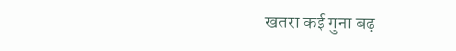खतरा कई गुना बढ़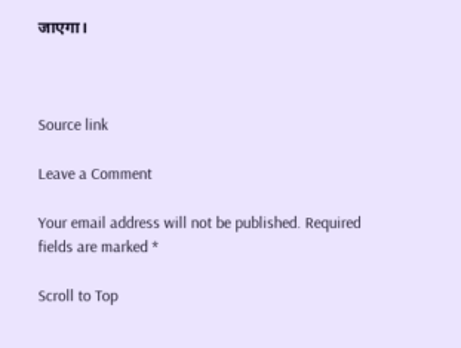जाएगा।



Source link

Leave a Comment

Your email address will not be published. Required fields are marked *

Scroll to Top